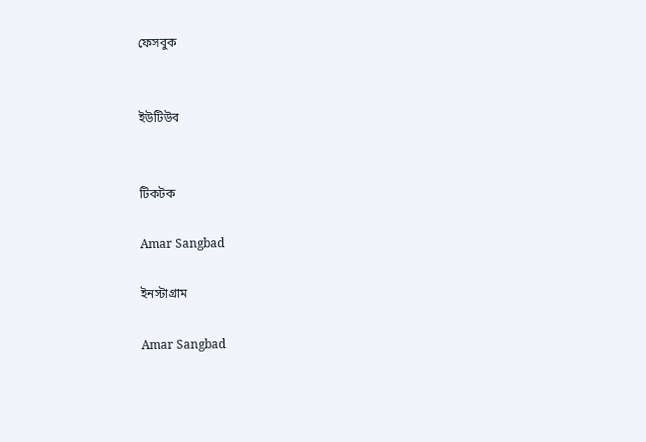ফেসবুক


ইউটিউব


টিকটক

Amar Sangbad

ইনস্টাগ্রাম

Amar Sangbad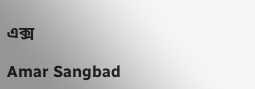এক্স

Amar Sangbad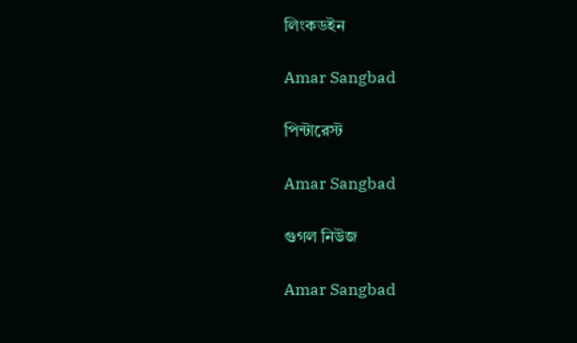লিংকডইন

Amar Sangbad

পিন্টারেস্ট

Amar Sangbad

গুগল নিউজ

Amar Sangbad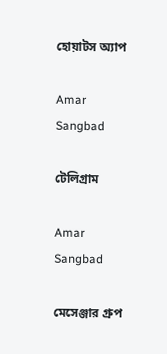হোয়াটস অ্যাপ

Amar Sangbad

টেলিগ্রাম

Amar Sangbad

মেসেঞ্জার গ্রুপ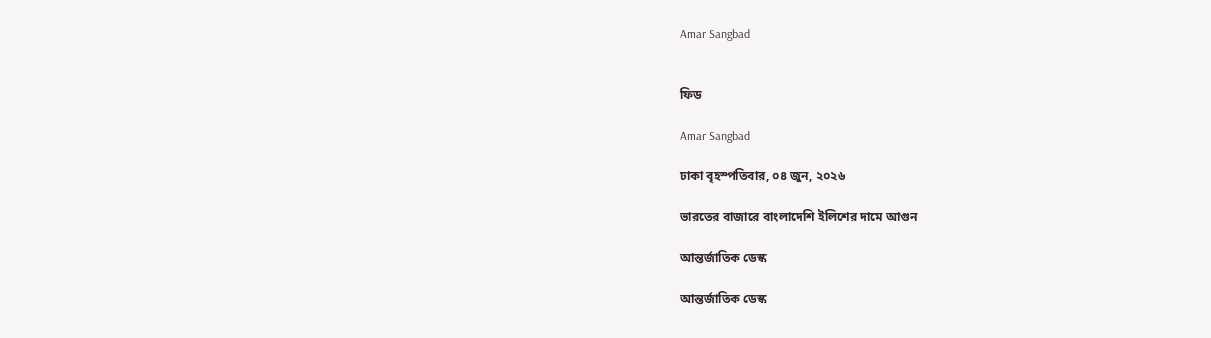Amar Sangbad


ফিড

Amar Sangbad

ঢাকা বৃহস্পতিবার, ০৪ জুন, ২০২৬

ভারতের বাজারে বাংলাদেশি ইলিশের দামে আগুন

আন্তর্জাতিক ডেস্ক

আন্তর্জাতিক ডেস্ক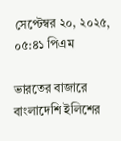সেপ্টেম্বর ২০, ২০২৫, ০৫:৪১ পিএম

ভারতের বাজারে বাংলাদেশি ইলিশের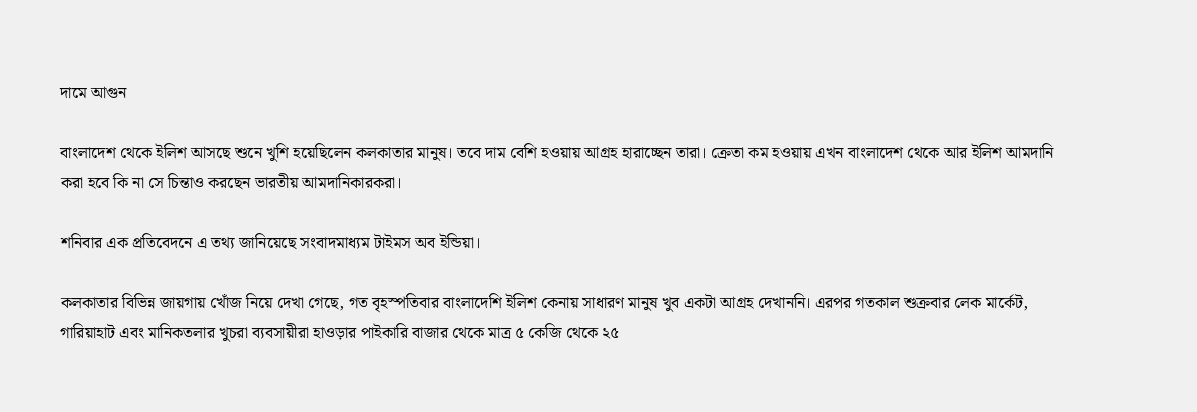দামে আগুন

বাংলাদেশ থেকে ইলিশ আসছে শুনে খুশি হয়েছিলেন কলকাতার মানুষ। তবে দাম বেশি হওয়ায় আগ্রহ হারাচ্ছেন তারা। ক্রেতা কম হওয়ায় এখন বাংলাদেশ থেকে আর ইলিশ আমদানি করা হবে কি না সে চিন্তাও করছেন ভারতীয় আমদানিকারকরা।

শনিবার এক প্রতিবেদনে এ তথ্য জানিয়েছে সংবাদমাধ্যম টাইমস অব ইন্ডিয়া।

কলকাতার বিভিন্ন জায়গায় খোঁজ নিয়ে দেখা গেছে, গত বৃহস্পতিবার বাংলাদেশি ইলিশ কেনায় সাধারণ মানুষ খুব একটা আগ্রহ দেখাননি। এরপর গতকাল শুক্রবার লেক মার্কেট, গারিয়াহাট এবং মানিকতলার খুচরা ব্যবসায়ীরা হাওড়ার পাইকারি বাজার থেকে মাত্র ৫ কেজি থেকে ২৫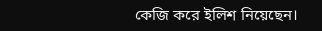কেজি করে ইলিশ নিয়েছেন।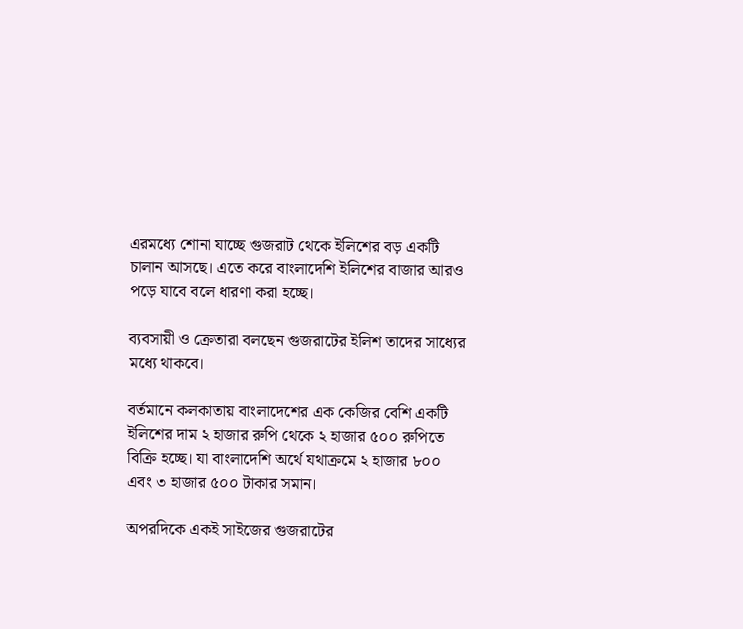এরমধ্যে শোনা যাচ্ছে গুজরাট থেকে ইলিশের বড় একটি চালান আসছে। এতে করে বাংলাদেশি ইলিশের বাজার আরও পড়ে যাবে বলে ধারণা করা হচ্ছে।

ব্যবসায়ী ও ক্রেতারা বলছেন গুজরাটের ইলিশ তাদের সাধ্যের মধ্যে থাকবে।

বর্তমানে কলকাতায় বাংলাদেশের এক কেজির বেশি একটি ইলিশের দাম ২ হাজার রুপি থেকে ২ হাজার ৫০০ রুপিতে বিক্রি হচ্ছে। যা বাংলাদেশি অর্থে যথাক্রমে ২ হাজার ৮০০ এবং ৩ হাজার ৫০০ টাকার সমান।

অপরদিকে একই সাইজের গুজরাটের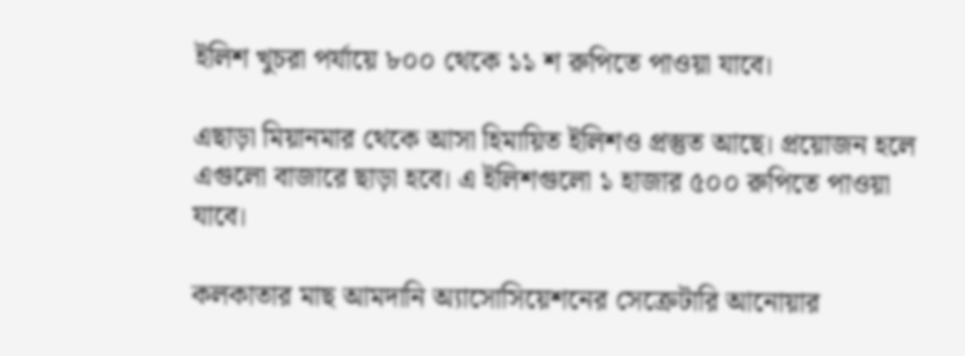ইলিশ খুচরা পর্যায়ে ৮০০ থেকে ১১ শ রুপিতে পাওয়া যাবে।

এছাড়া মিয়ানমার থেকে আসা হিমায়িত ইলিশও প্রস্তুত আছে। প্রয়োজন হলে এগুলো বাজারে ছাড়া হবে। এ ইলিশগুলো ১ হাজার ৫০০ রুপিতে পাওয়া যাবে।

কলকাতার মাছ আমদানি অ্যাসোসিয়েশনের সেক্রেটারি আনোয়ার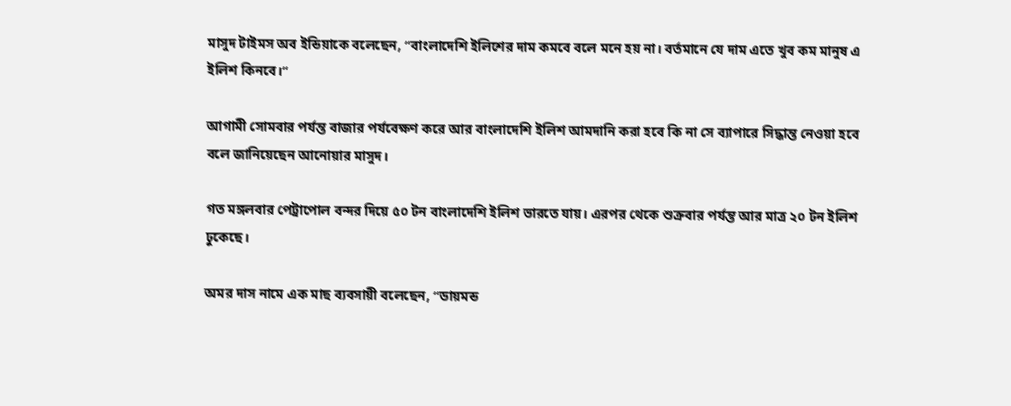মাসুদ টাইমস অব ইন্ডিয়াকে বলেছেন, “বাংলাদেশি ইলিশের দাম কমবে বলে মনে হয় না। বর্তমানে যে দাম এতে খুব কম মানুষ এ ইলিশ কিনবে।“

আগামী সোমবার পর্যন্ত বাজার পর্যবেক্ষণ করে আর বাংলাদেশি ইলিশ আমদানি করা হবে কি না সে ব্যাপারে সিদ্ধান্ত নেওয়া হবে বলে জানিয়েছেন আনোয়ার মাসুদ।

গত মঙ্গলবার পেট্রাপোল বন্দর দিয়ে ৫০ টন বাংলাদেশি ইলিশ ভারতে যায়। এরপর থেকে শুক্রবার পর্যন্ত আর মাত্র ২০ টন ইলিশ ঢুকেছে।

অমর দাস নামে এক মাছ ব্যবসায়ী বলেছেন, “ডায়মন্ড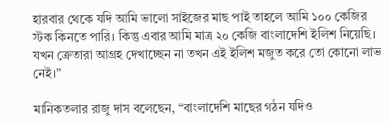হারবার থেকে যদি আমি ভালো সাইজের মাছ পাই তাহলে আমি ১০০ কেজির স্টক কিনতে পারি। কিন্তু এবার আমি মাত্র ২০ কেজি বাংলাদেশি ইলিশ নিয়েছি। যখন ক্রেতারা আগ্রহ দেখাচ্ছেন না তখন এই ইলিশ মজুত করে তো কোনো লাভ নেই।”

মানিকতলার রাজু দাস বলেছেন, “বাংলাদেশি মাছের গঠন যদিও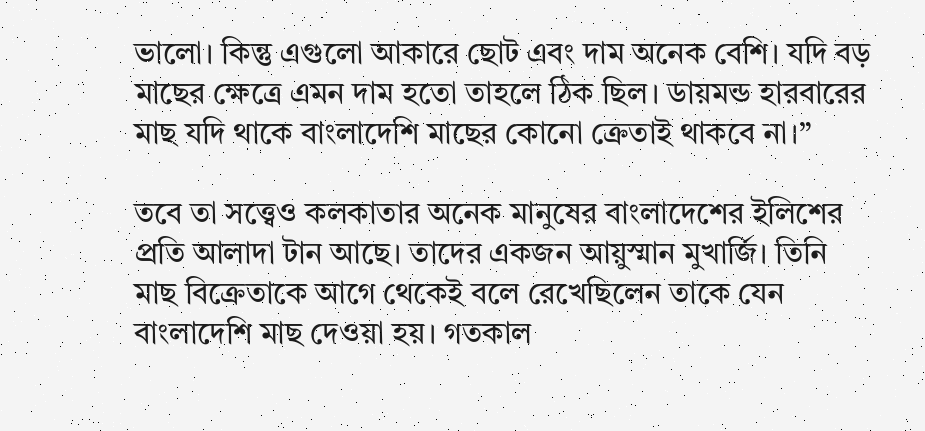ভালো। কিন্তু এগুলো আকারে ছোট এবং দাম অনেক বেশি। যদি বড় মাছের ক্ষেত্রে এমন দাম হতো তাহলে ঠিক ছিল। ডায়মন্ড হারবারের মাছ যদি থাকে বাংলাদেশি মাছের কোনো ক্রেতাই থাকবে না।”

তবে তা সত্ত্বেও কলকাতার অনেক মানুষের বাংলাদেশের ইলিশের প্রতি আলাদা টান আছে। তাদের একজন আয়ুস্মান মুখার্জি। তিনি মাছ বিক্রেতাকে আগে থেকেই বলে রেখেছিলেন তাকে যেন বাংলাদেশি মাছ দেওয়া হয়। গতকাল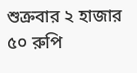শুক্রবার ২ হাজার ৫০ রুপি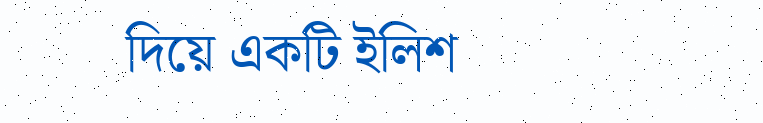দিয়ে একটি ইলিশ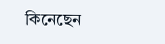কিনেছেন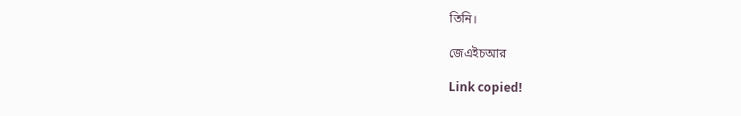তিনি।

জেএইচআর

Link copied!